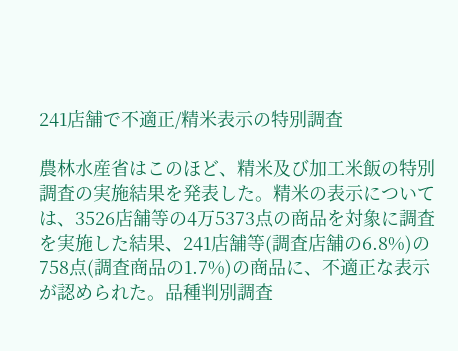241店舗で不適正/精米表示の特別調査

農林水産省はこのほど、精米及び加工米飯の特別調査の実施結果を発表した。精米の表示については、3526店舗等の4万5373点の商品を対象に調査を実施した結果、241店舗等(調査店舗の6.8%)の758点(調査商品の1.7%)の商品に、不適正な表示が認められた。品種判別調査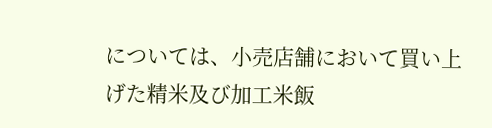については、小売店舗において買い上げた精米及び加工米飯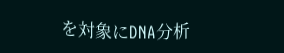を対象にDNA分析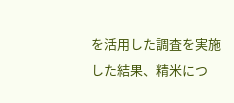を活用した調査を実施した結果、精米につ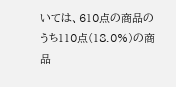いては、610点の商品のうち110点(18.0%)の商品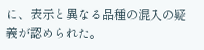に、表示と異なる品種の混入の疑義が認められた。